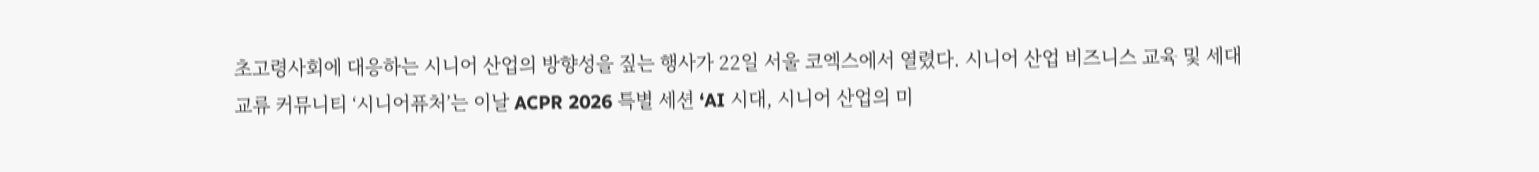초고령사회에 대응하는 시니어 산업의 방향성을 짚는 행사가 22일 서울 코엑스에서 열렸다. 시니어 산업 비즈니스 교육 및 세대 교류 커뮤니티 ‘시니어퓨처’는 이날 ACPR 2026 특별 세션 ‘AI 시대, 시니어 산업의 미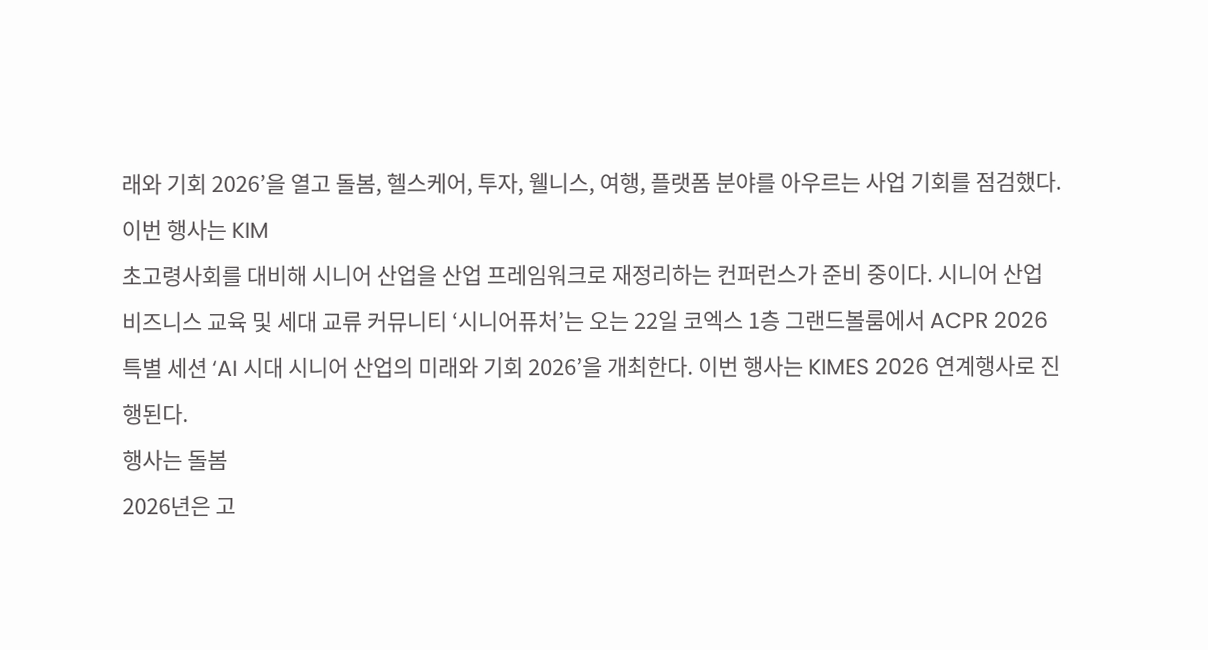래와 기회 2026’을 열고 돌봄, 헬스케어, 투자, 웰니스, 여행, 플랫폼 분야를 아우르는 사업 기회를 점검했다. 이번 행사는 KIM
초고령사회를 대비해 시니어 산업을 산업 프레임워크로 재정리하는 컨퍼런스가 준비 중이다. 시니어 산업 비즈니스 교육 및 세대 교류 커뮤니티 ‘시니어퓨처’는 오는 22일 코엑스 1층 그랜드볼룸에서 ACPR 2026 특별 세션 ‘AI 시대 시니어 산업의 미래와 기회 2026’을 개최한다. 이번 행사는 KIMES 2026 연계행사로 진행된다.
행사는 돌봄
2026년은 고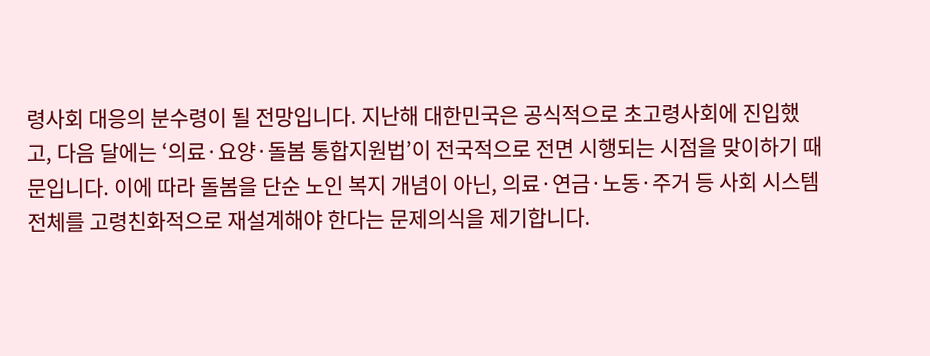령사회 대응의 분수령이 될 전망입니다. 지난해 대한민국은 공식적으로 초고령사회에 진입했고, 다음 달에는 ‘의료·요양·돌봄 통합지원법’이 전국적으로 전면 시행되는 시점을 맞이하기 때문입니다. 이에 따라 돌봄을 단순 노인 복지 개념이 아닌, 의료·연금·노동·주거 등 사회 시스템 전체를 고령친화적으로 재설계해야 한다는 문제의식을 제기합니다.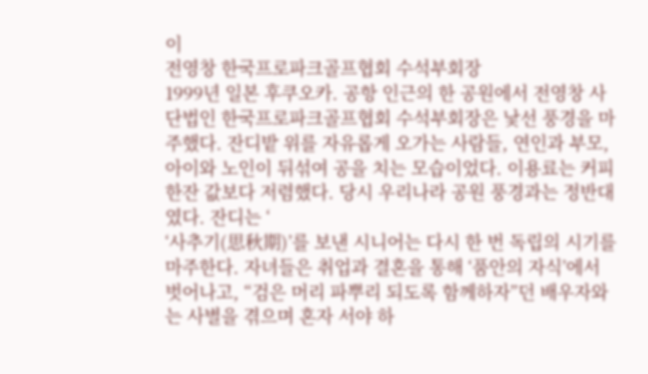이
전영창 한국프로파크골프협회 수석부회장
1999년 일본 후쿠오카. 공항 인근의 한 공원에서 전영창 사단법인 한국프로파크골프협회 수석부회장은 낯선 풍경을 마주했다. 잔디밭 위를 자유롭게 오가는 사람들, 연인과 부모, 아이와 노인이 뒤섞여 공을 치는 모습이었다. 이용료는 커피 한잔 값보다 저렴했다. 당시 우리나라 공원 풍경과는 정반대였다. 잔디는 ‘
‘사추기(思秋期)’를 보낸 시니어는 다시 한 번 독립의 시기를 마주한다. 자녀들은 취업과 결혼을 통해 ‘품안의 자식’에서 벗어나고, “검은 머리 파뿌리 되도록 함께하자”던 배우자와는 사별을 겪으며 혼자 서야 하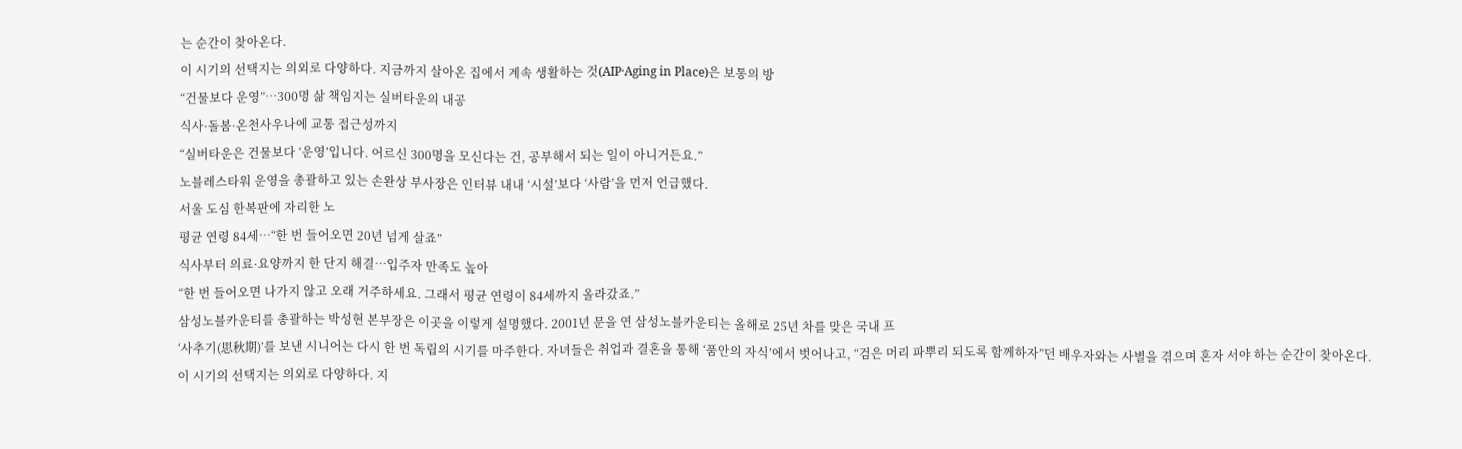는 순간이 찾아온다.
이 시기의 선택지는 의외로 다양하다. 지금까지 살아온 집에서 계속 생활하는 것(AIP·Aging in Place)은 보통의 방
“건물보다 운영”…300명 삶 책임지는 실버타운의 내공
식사·돌봄·온천사우나에 교통 접근성까지
“실버타운은 건물보다 ‘운영’입니다. 어르신 300명을 모신다는 건, 공부해서 되는 일이 아니거든요.”
노블레스타워 운영을 총괄하고 있는 손완상 부사장은 인터뷰 내내 ‘시설’보다 ‘사람’을 먼저 언급했다.
서울 도심 한복판에 자리한 노
평균 연령 84세…“한 번 들어오면 20년 넘게 살죠”
식사부터 의료·요양까지 한 단지 해결…입주자 만족도 높아
“한 번 들어오면 나가지 않고 오래 거주하세요. 그래서 평균 연령이 84세까지 올라갔죠.”
삼성노블카운티를 총괄하는 박성현 본부장은 이곳을 이렇게 설명했다. 2001년 문을 연 삼성노블카운티는 올해로 25년 차를 맞은 국내 프
‘사추기(思秋期)’를 보낸 시니어는 다시 한 번 독립의 시기를 마주한다. 자녀들은 취업과 결혼을 통해 ‘품안의 자식’에서 벗어나고, “검은 머리 파뿌리 되도록 함께하자”던 배우자와는 사별을 겪으며 혼자 서야 하는 순간이 찾아온다.
이 시기의 선택지는 의외로 다양하다. 지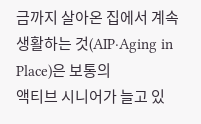금까지 살아온 집에서 계속 생활하는 것(AIP·Aging in Place)은 보통의
액티브 시니어가 늘고 있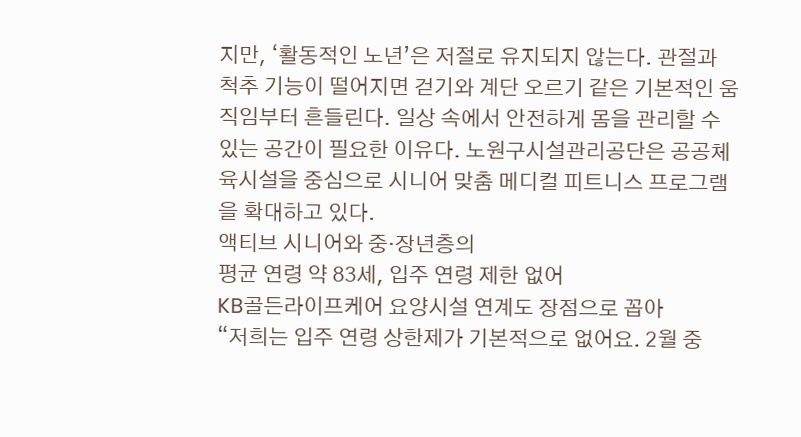지만, ‘활동적인 노년’은 저절로 유지되지 않는다. 관절과 척추 기능이 떨어지면 걷기와 계단 오르기 같은 기본적인 움직임부터 흔들린다. 일상 속에서 안전하게 몸을 관리할 수 있는 공간이 필요한 이유다. 노원구시설관리공단은 공공체육시설을 중심으로 시니어 맞춤 메디컬 피트니스 프로그램을 확대하고 있다.
액티브 시니어와 중·장년층의
평균 연령 약 83세, 입주 연령 제한 없어
KB골든라이프케어 요양시설 연계도 장점으로 꼽아
“저희는 입주 연령 상한제가 기본적으로 없어요. 2월 중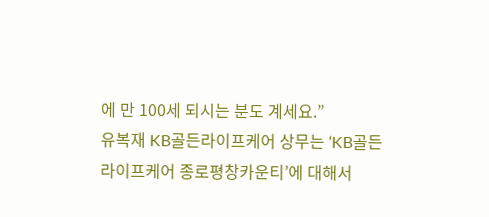에 만 100세 되시는 분도 계세요.”
유복재 KB골든라이프케어 상무는 ‘KB골든라이프케어 종로평창카운티’에 대해서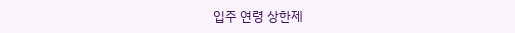입주 연령 상한제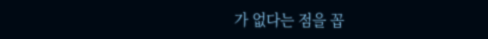가 없다는 점을 꼽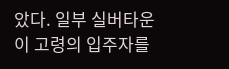았다. 일부 실버타운이 고령의 입주자를